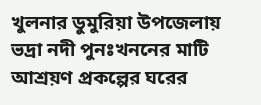খুলনার ডুমুরিয়া উপজেলায় ভদ্রা নদী পুনঃখননের মাটি আশ্রয়ণ প্রকল্পের ঘরের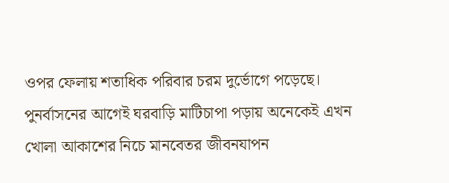ওপর ফেলায় শতাধিক পরিবার চরম দুর্ভোগে পড়েছে। পুনর্বাসনের আগেই ঘরবাড়ি মাটিচাপা পড়ায় অনেকেই এখন খোলা আকাশের নিচে মানবেতর জীবনযাপন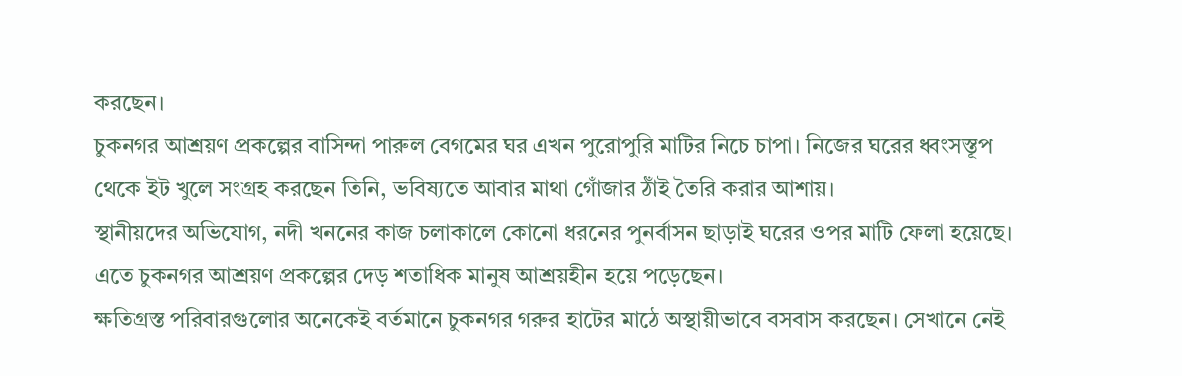করছেন।
চুকনগর আশ্রয়ণ প্রকল্পের বাসিন্দা পারুল বেগমের ঘর এখন পুরোপুরি মাটির নিচে চাপা। নিজের ঘরের ধ্বংসস্তূপ থেকে ইট খুলে সংগ্রহ করছেন তিনি, ভবিষ্যতে আবার মাথা গোঁজার ঠাঁই তৈরি করার আশায়।
স্থানীয়দের অভিযোগ, নদী খননের কাজ চলাকালে কোনো ধরনের পুনর্বাসন ছাড়াই ঘরের ওপর মাটি ফেলা হয়েছে। এতে চুকনগর আশ্রয়ণ প্রকল্পের দেড় শতাধিক মানুষ আশ্রয়হীন হয়ে পড়েছেন।
ক্ষতিগ্রস্ত পরিবারগুলোর অনেকেই বর্তমানে চুকনগর গরুর হাটের মাঠে অস্থায়ীভাবে বসবাস করছেন। সেখানে নেই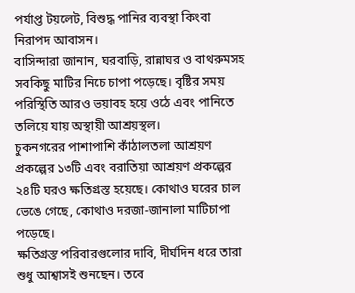পর্যাপ্ত টয়লেট, বিশুদ্ধ পানির ব্যবস্থা কিংবা নিরাপদ আবাসন।
বাসিন্দারা জানান, ঘরবাড়ি, রান্নাঘর ও বাথরুমসহ সবকিছু মাটির নিচে চাপা পড়েছে। বৃষ্টির সময় পরিস্থিতি আরও ভয়াবহ হয়ে ওঠে এবং পানিতে তলিয়ে যায় অস্থায়ী আশ্রয়স্থল।
চুকনগরের পাশাপাশি কাঁঠালতলা আশ্রয়ণ প্রকল্পের ১৩টি এবং বরাতিয়া আশ্রয়ণ প্রকল্পের ২৪টি ঘরও ক্ষতিগ্রস্ত হয়েছে। কোথাও ঘরের চাল ভেঙে গেছে, কোথাও দরজা-জানালা মাটিচাপা পড়েছে।
ক্ষতিগ্রস্ত পরিবারগুলোর দাবি, দীর্ঘদিন ধরে তারা শুধু আশ্বাসই শুনছেন। তবে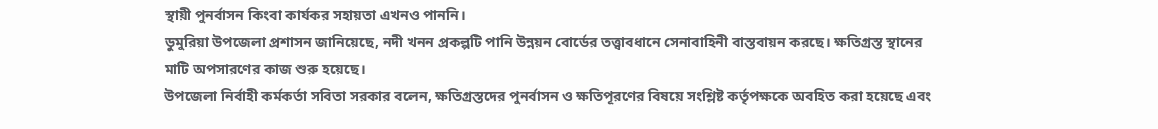স্থায়ী পুনর্বাসন কিংবা কার্যকর সহায়তা এখনও পাননি।
ডুমুরিয়া উপজেলা প্রশাসন জানিয়েছে, নদী খনন প্রকল্পটি পানি উন্নয়ন বোর্ডের তত্ত্বাবধানে সেনাবাহিনী বাস্তবায়ন করছে। ক্ষতিগ্রস্ত স্থানের মাটি অপসারণের কাজ শুরু হয়েছে।
উপজেলা নির্বাহী কর্মকর্তা সবিতা সরকার বলেন, ক্ষতিগ্রস্তদের পুনর্বাসন ও ক্ষতিপূরণের বিষয়ে সংশ্লিষ্ট কর্তৃপক্ষকে অবহিত করা হয়েছে এবং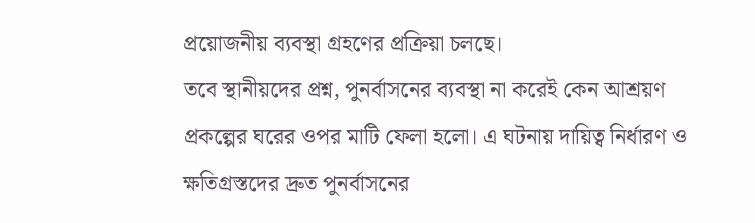প্রয়োজনীয় ব্যবস্থা গ্রহণের প্রক্রিয়া চলছে।
তবে স্থানীয়দের প্রশ্ন, পুনর্বাসনের ব্যবস্থা না করেই কেন আশ্রয়ণ প্রকল্পের ঘরের ওপর মাটি ফেলা হলো। এ ঘটনায় দায়িত্ব নির্ধারণ ও ক্ষতিগ্রস্তদের দ্রুত পুনর্বাসনের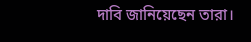দাবি জানিয়েছেন তারা।